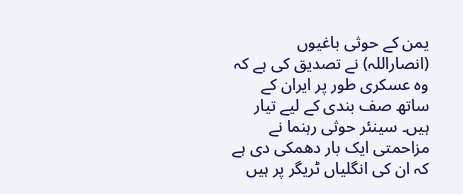یمن کے حوثی باغیوں (انصاراللہ) نے تصدیق کی ہے کہ وہ عسکری طور پر ایران کے ساتھ صف بندی کے لیے تیار ہیں۔ سینئر حوثی رہنما نے مزاحمتی ایک بار دھمکی دی ہے کہ ان کی انگلیاں ٹریگر پر ہیں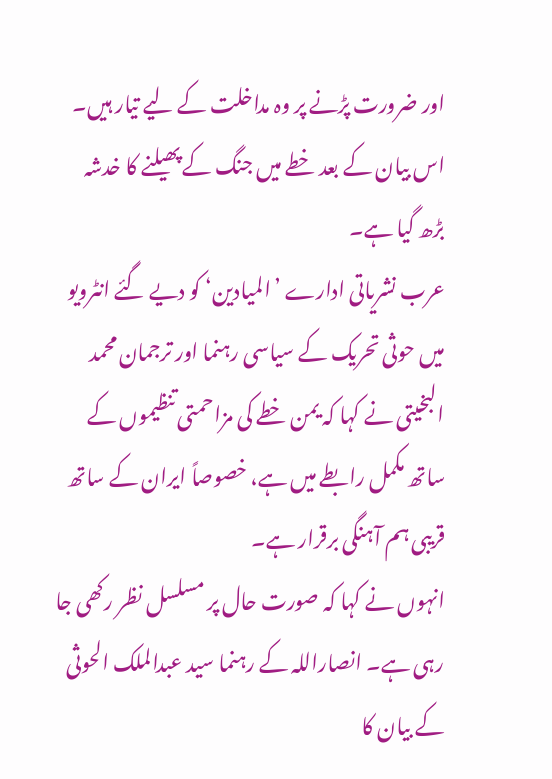اور ضرورت پڑنے پر وہ مداخلت کے لیے تیار ہیں۔ اس بیان کے بعد خطے میں جنگ کے پھیلنے کا خدشہ بڑھ گیا ہے۔
عرب نشریاتی ادارے ’المیادین‘ کو دیے گئے انٹرویو میں حوثی تحریک کے سیاسی رہنما اور ترجمان محمد البخیتی نے کہا کہ یمن خطے کی مزاحمتی تنظیموں کے ساتھ مکمل رابطے میں ہے، خصوصاً ایران کے ساتھ قریبی ہم آہنگی برقرار ہے۔
انہوں نے کہا کہ صورت حال پر مسلسل نظر رکھی جا رہی ہے۔ انصاراللہ کے رہنما سید عبدالملک الحوثی کے بیان کا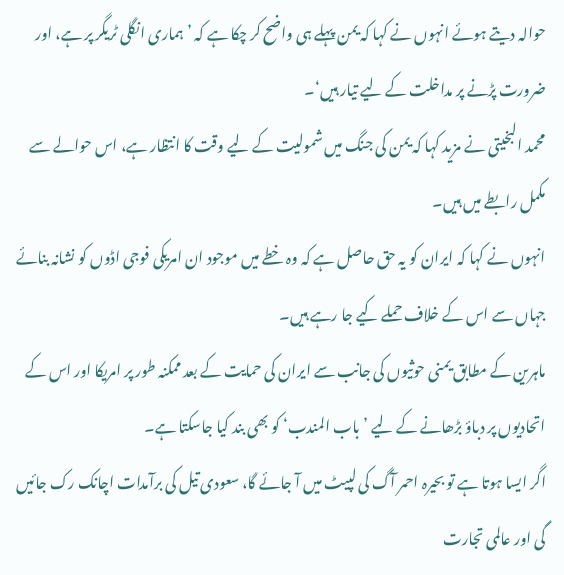حوالہ دیتے ہوئے انہوں نے کہا کہ یمن پہلے ہی واضح کر چکا ہے کہ ’ہماری انگلی ٹریگر پر ہے، اور ضرورت پڑنے پر مداخلت کے لیے تیار ہیں‘۔
محمد البخیتی نے مزید کہا کہ یمن کی جنگ میں شمولیت کے لیے وقت کا انتظار ہے، اس حوالے سے مکمل رابطے میں ہیں۔
انہوں نے کہا کہ ایران کو یہ حق حاصل ہے کہ وہ خطے میں موجود ان امریکی فوجی اڈوں کو نشانہ بنائے جہاں سے اس کے خلاف حملے کیے جا رہے ہیں۔
ماہرین کے مطابق یمنی حوثیوں کی جانب سے ایران کی حمایت کے بعد ممکنہ طور پر امریکا اور اس کے اتحادیوں پر دباؤ بڑھانے کے لیے ’باب المندب‘ کو بھی بند کیا جاسکتا ہے۔
اگر ایسا ہوتا ہے تو بحیرہ احمر آگ کی لپیٹ میں آ جائے گا، سعودی تیل کی برآمدات اچانک رک جائیں گی اور عالمی تجارت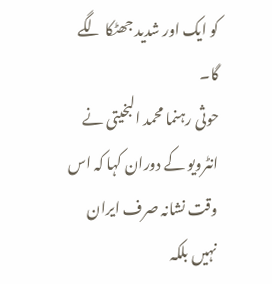کو ایک اور شدید جھٹکا لگے گا۔
حوثی رہنما محمد البخیتی نے انٹرویو کے دوران کہا کہ اس وقت نشانہ صرف ایران نہیں بلکہ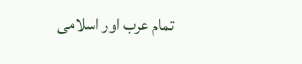تمام عرب اور اسلامی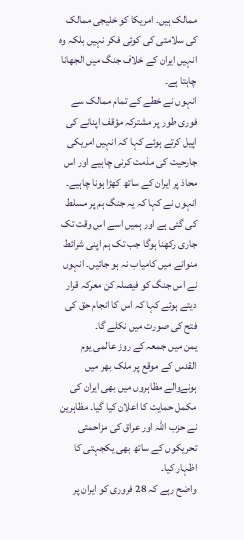ممالک ہیں۔ امریکا کو خلیجی ممالک کی سلامتی کی کوئی فکر نہیں بلکہ وہ انہیں ایران کے خلاف جنگ میں الجھانا چاہتا ہے۔
انہوں نے خطے کے تمام ممالک سے فوری طور پر مشترکہ مؤقف اپنانے کی اپیل کرتے ہوئے کہا کہ انہیں امریکی جارحیت کی مذمت کرنی چاہیے اور اس محاذ پر ایران کے ساتھ کھڑا ہونا چاہیے۔
انہوں نے کہا کہ یہ جنگ ہم پر مسلط کی گئی ہے اور ہمیں اسے اس وقت تک جاری رکھنا ہوگا جب تک ہم اپنی شرائط منوانے میں کامیاب نہ ہو جائیں۔ انہوں نے اس جنگ کو فیصلہ کن معرکہ قرار دیتے ہوئے کہا کہ اس کا انجام حق کی فتح کی صورت میں نکلے گا۔
یمن میں جمعہ کے روز عالمی یوم القدس کے موقع پر ملک بھر میں ہونےوالے مظاہروں میں بھی ایران کی مکمل حمایت کا اعلان کیا گیا۔ مظاہرین نے حزب اللہ اور عراق کی مزاحمتی تحریکوں کے ساتھ بھی یکجہتی کا اظہار کیا۔
واضح رہے کہ 28 فروری کو ایران پر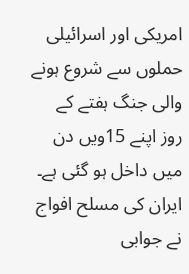امریکی اور اسرائیلی حملوں سے شروع ہونے والی جنگ ہفتے کے روز اپنے 15ویں دن میں داخل ہو گئی ہے۔
ایران کی مسلح افواج نے جوابی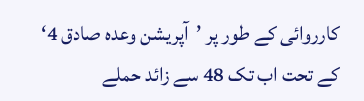کارروائی کے طور پر ’آپریشن وعدہ صادق 4‘ کے تحت اب تک 48 سے زائد حملے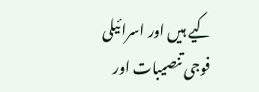کیے ہیں اور اسرائیلی فوجی تنصیبات اور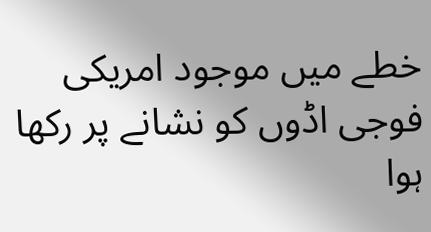خطے میں موجود امریکی فوجی اڈوں کو نشانے پر رکھا ہوا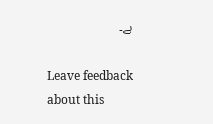ہے۔

Leave feedback about this